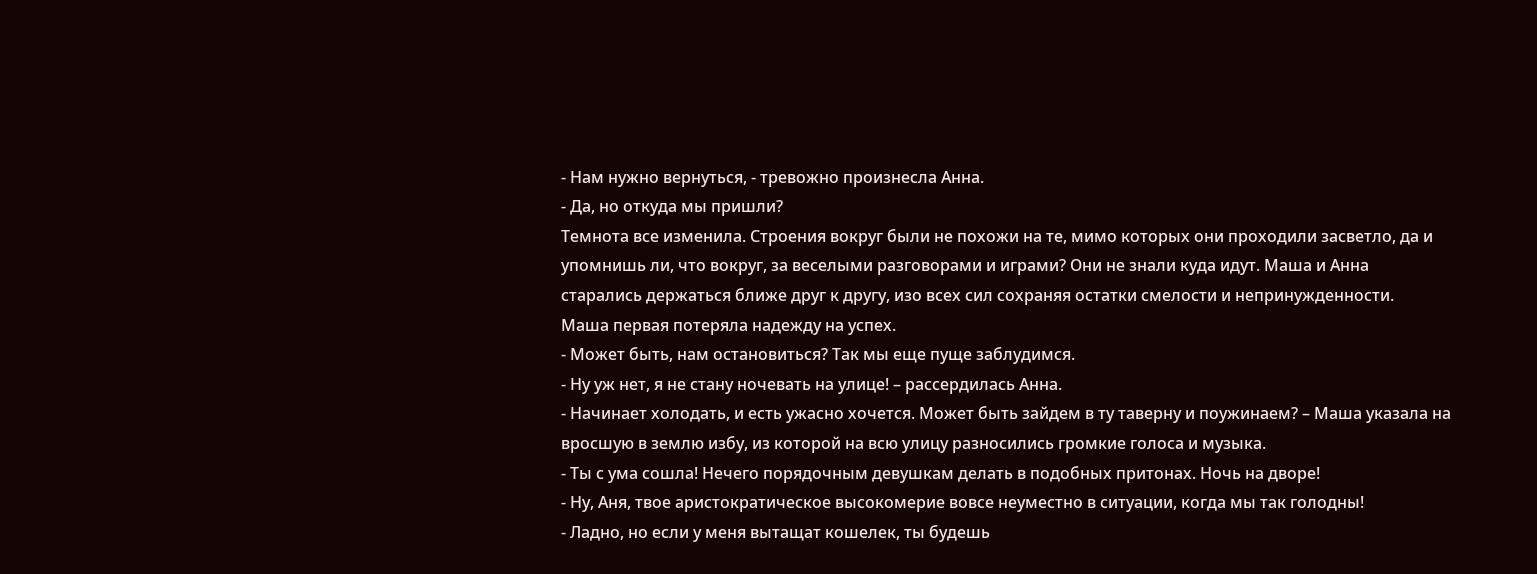- Нам нужно вернуться, - тревожно произнесла Анна.
- Да, но откуда мы пришли?
Темнота все изменила. Строения вокруг были не похожи на те, мимо которых они проходили засветло, да и упомнишь ли, что вокруг, за веселыми разговорами и играми? Они не знали куда идут. Маша и Анна старались держаться ближе друг к другу, изо всех сил сохраняя остатки смелости и непринужденности.
Маша первая потеряла надежду на успех.
- Может быть, нам остановиться? Так мы еще пуще заблудимся.
- Ну уж нет, я не стану ночевать на улице! – рассердилась Анна.
- Начинает холодать, и есть ужасно хочется. Может быть зайдем в ту таверну и поужинаем? – Маша указала на вросшую в землю избу, из которой на всю улицу разносились громкие голоса и музыка.
- Ты с ума сошла! Нечего порядочным девушкам делать в подобных притонах. Ночь на дворе!
- Ну, Аня, твое аристократическое высокомерие вовсе неуместно в ситуации, когда мы так голодны!
- Ладно, но если у меня вытащат кошелек, ты будешь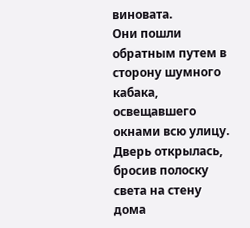виновата.
Они пошли обратным путем в сторону шумного кабака, освещавшего окнами всю улицу. Дверь открылась, бросив полоску света на стену дома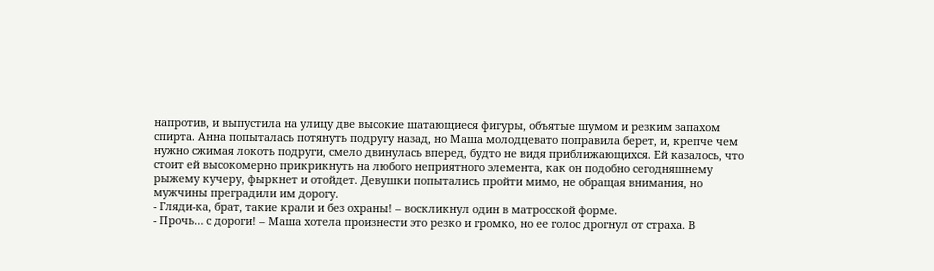напротив, и выпустила на улицу две высокие шатающиеся фигуры, объятые шумом и резким запахом спирта. Анна попыталась потянуть подругу назад, но Маша молодцевато поправила берет, и, крепче чем нужно сжимая локоть подруги, смело двинулась вперед, будто не видя приближающихся. Ей казалось, что стоит ей высокомерно прикрикнуть на любого неприятного элемента, как он подобно сегодняшнему рыжему кучеру, фыркнет и отойдет. Девушки попытались пройти мимо, не обращая внимания, но мужчины преградили им дорогу.
- Гляди-ка, брат, такие крали и без охраны! – воскликнул один в матросской форме.
- Прочь… с дороги! – Маша хотела произнести это резко и громко, но ее голос дрогнул от страха. В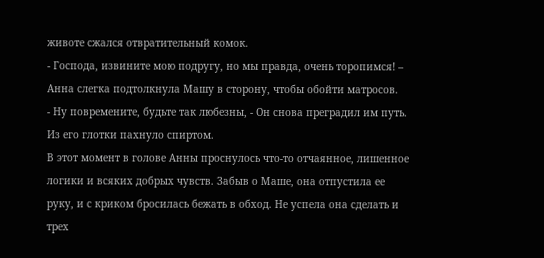животе сжался отвратительный комок.
- Господа, извините мою подругу, но мы правда, очень торопимся! – Анна слегка подтолкнула Машу в сторону, чтобы обойти матросов.
- Ну повремените, будьте так любезны, - Он снова преградил им путь. Из его глотки пахнуло спиртом.
В этот момент в голове Анны проснулось что-то отчаянное, лишенное логики и всяких добрых чувств. Забыв о Маше, она отпустила ее руку, и с криком бросилась бежать в обход. Не успела она сделать и трех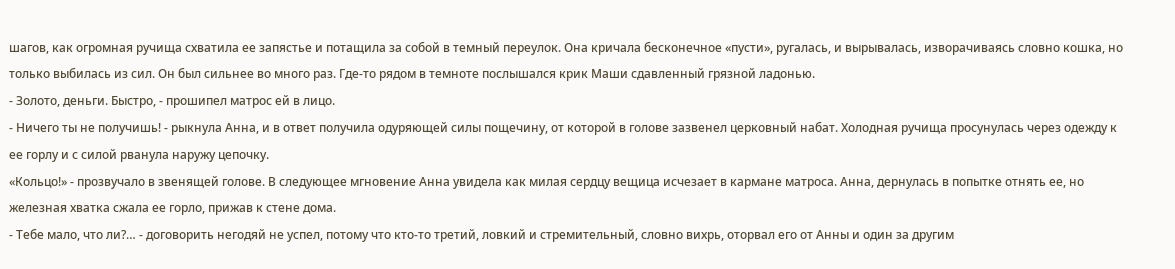шагов, как огромная ручища схватила ее запястье и потащила за собой в темный переулок. Она кричала бесконечное «пусти», ругалась, и вырывалась, изворачиваясь словно кошка, но только выбилась из сил. Он был сильнее во много раз. Где-то рядом в темноте послышался крик Маши сдавленный грязной ладонью.
- Золото, деньги. Быстро, - прошипел матрос ей в лицо.
- Ничего ты не получишь! - рыкнула Анна, и в ответ получила одуряющей силы пощечину, от которой в голове зазвенел церковный набат. Холодная ручища просунулась через одежду к ее горлу и с силой рванула наружу цепочку.
«Кольцо!» - прозвучало в звенящей голове. В следующее мгновение Анна увидела как милая сердцу вещица исчезает в кармане матроса. Анна, дернулась в попытке отнять ее, но железная хватка сжала ее горло, прижав к стене дома.
- Тебе мало, что ли?… - договорить негодяй не успел, потому что кто-то третий, ловкий и стремительный, словно вихрь, оторвал его от Анны и один за другим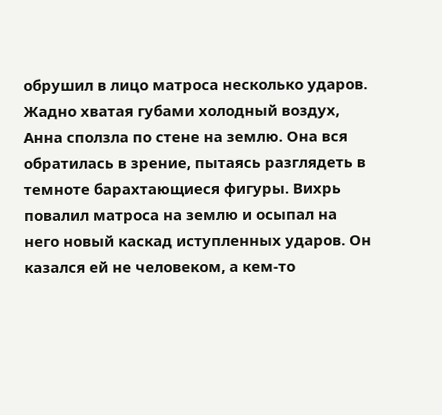обрушил в лицо матроса несколько ударов.
Жадно хватая губами холодный воздух, Анна сползла по стене на землю. Она вся обратилась в зрение, пытаясь разглядеть в темноте барахтающиеся фигуры. Вихрь повалил матроса на землю и осыпал на него новый каскад иступленных ударов. Он казался ей не человеком, а кем-то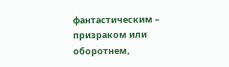фантастическим – призраком или оборотнем,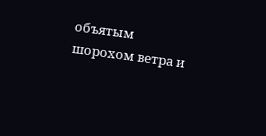объятым шорохом ветра и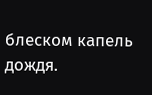блеском капель дождя.